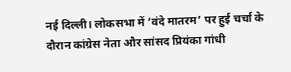नई दिल्ली। लोकसभा में ‘वंदे मातरम’ पर हुई चर्चा के दौरान कांग्रेस नेता और सांसद प्रियंका गांधी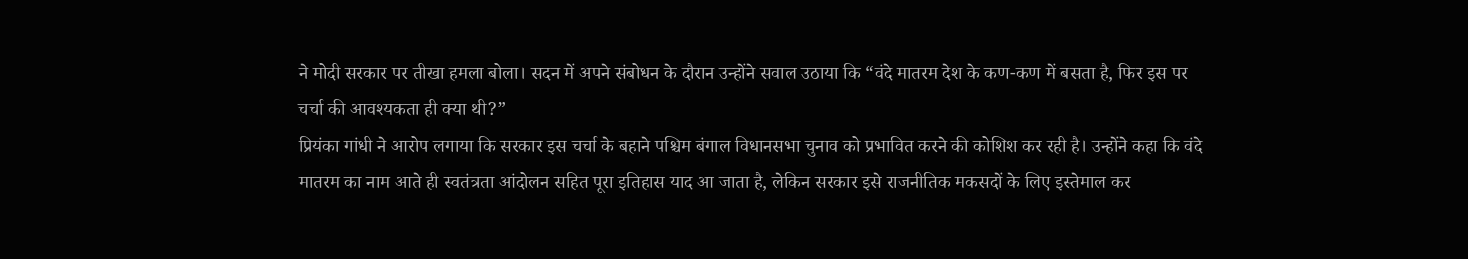ने मोदी सरकार पर तीखा हमला बोला। सदन में अपने संबोधन के दौरान उन्होंने सवाल उठाया कि “वंदे मातरम देश के कण-कण में बसता है, फिर इस पर चर्चा की आवश्यकता ही क्या थी?”
प्रियंका गांधी ने आरोप लगाया कि सरकार इस चर्चा के बहाने पश्चिम बंगाल विधानसभा चुनाव को प्रभावित करने की कोशिश कर रही है। उन्होंने कहा कि वंदे मातरम का नाम आते ही स्वतंत्रता आंदोलन सहित पूरा इतिहास याद आ जाता है, लेकिन सरकार इसे राजनीतिक मकसदों के लिए इस्तेमाल कर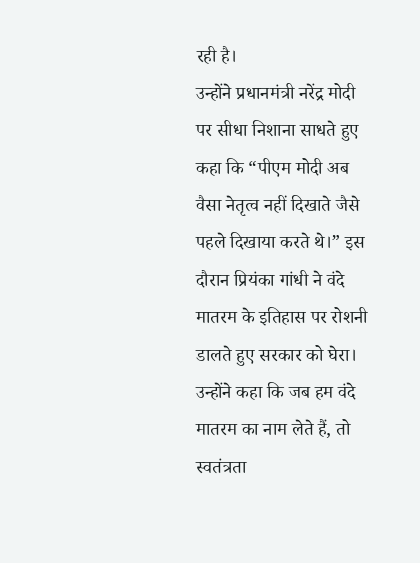रही है।
उन्होंने प्रधानमंत्री नरेंद्र मोदी पर सीधा निशाना साधते हुए कहा कि “पीएम मोदी अब वैसा नेतृत्व नहीं दिखाते जैसे पहले दिखाया करते थे।” इस दौरान प्रियंका गांधी ने वंदे मातरम के इतिहास पर रोशनी डालते हुए सरकार को घेरा।
उन्होंने कहा कि जब हम वंदे मातरम का नाम लेते हैं, तो स्वतंत्रता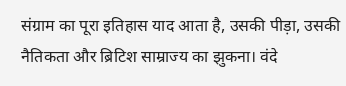संग्राम का पूरा इतिहास याद आता है, उसकी पीड़ा, उसकी नैतिकता और ब्रिटिश साम्राज्य का झुकना। वंदे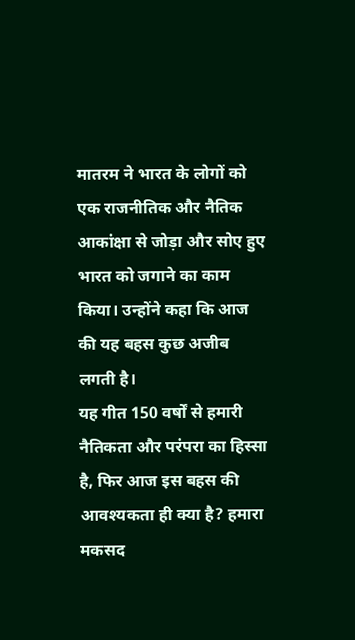मातरम ने भारत के लोगों को एक राजनीतिक और नैतिक आकांक्षा से जोड़ा और सोए हुए भारत को जगाने का काम किया। उन्होंने कहा कि आज की यह बहस कुछ अजीब लगती है।
यह गीत 150 वर्षों से हमारी नैतिकता और परंपरा का हिस्सा है, फिर आज इस बहस की आवश्यकता ही क्या है? हमारा मकसद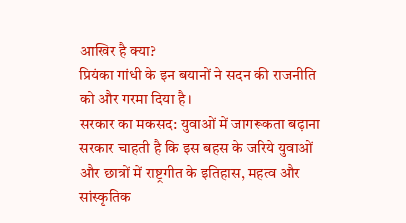आखिर है क्या?
प्रियंका गांधी के इन बयानों ने सदन की राजनीति को और गरमा दिया है।
सरकार का मकसद: युवाओं में जागरूकता बढ़ाना
सरकार चाहती है कि इस बहस के जरिये युवाओं और छात्रों में राष्ट्रगीत के इतिहास, महत्व और सांस्कृतिक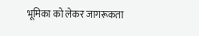भूमिका को लेकर जागरूकता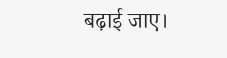बढ़ाई जाए।